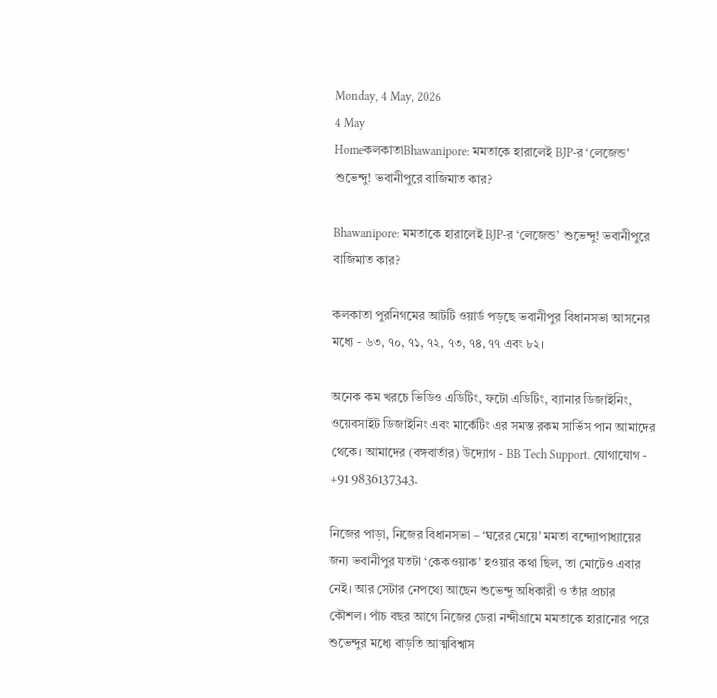Monday, 4 May, 2026
4 May
HomeকলকাতাBhawanipore: মমতাকে হারালেই BJP-র ‘লেজেন্ড’ শুভেন্দু! ভবানীপুরে বাজিমাত কার?

Bhawanipore: মমতাকে হারালেই BJP-র ‘লেজেন্ড’ শুভেন্দু! ভবানীপুরে বাজিমাত কার?

কলকাতা পুরনিগমের আটটি ওয়ার্ড পড়ছে ভবানীপুর বিধানসভা আসনের মধ্যে - ৬৩, ৭০, ৭১, ৭২, ৭৩, ৭৪, ৭৭ এবং ৮২।

অনেক কম খরচে ভিডিও এডিটিং, ফটো এডিটিং, ব্যানার ডিজাইনিং, ওয়েবসাইট ডিজাইনিং এবং মার্কেটিং এর সমস্ত রকম সার্ভিস পান আমাদের থেকে। আমাদের (বঙ্গবার্তার) উদ্যোগ - BB Tech Support. যোগাযোগ - +91 9836137343.

নিজের পাড়া, নিজের বিধানসভা – ‘ঘরের মেয়ে’ মমতা বন্দ্যোপাধ্যায়ের জন্য ভবানীপুর যতটা ‘কেকওয়াক’ হওয়ার কথা ছিল, তা মোটেও এবার নেই। আর সেটার নেপথ্যে আছেন শুভেন্দু অধিকারী ও তাঁর প্রচার কৌশল। পাঁচ বছর আগে নিজের ডেরা নন্দীগ্রামে মমতাকে হারানোর পরে শুভেন্দুর মধ্যে বাড়তি আত্মবিশ্বাস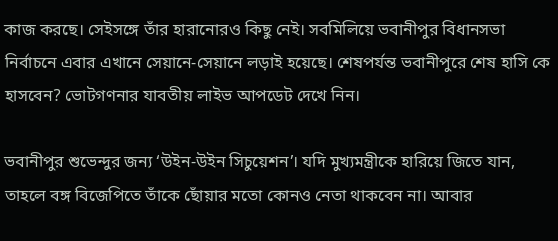কাজ করছে। সেইসঙ্গে তাঁর হারানোরও কিছু নেই। সবমিলিয়ে ভবানীপুর বিধানসভা নির্বাচনে এবার এখানে সেয়ানে-সেয়ানে লড়াই হয়েছে। শেষপর্যন্ত ভবানীপুরে শেষ হাসি কে হাসবেন? ভোটগণনার যাবতীয় লাইভ আপডেট দেখে নিন।

ভবানীপুর শুভেন্দুর জন্য ‘উইন-উইন সিচুয়েশন’। যদি মুখ্যমন্ত্রীকে হারিয়ে জিতে যান, তাহলে বঙ্গ বিজেপিতে তাঁকে ছোঁয়ার মতো কোনও নেতা থাকবেন না। আবার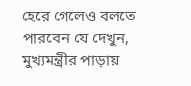হেরে গেলেও বলতে পারবেন যে দেখুন, মুখ্যমন্ত্রীর পাড়ায়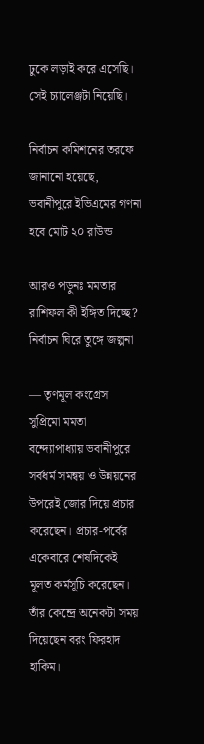ঢুকে লড়াই করে এসেছি। সেই চ্যালেঞ্জটা নিয়েছি।

নির্বাচন কমিশনের তরফে জানানো হয়েছে, ভবানীপুরে ইভিএমের গণনা হবে মোট ২০ রাউন্ড

আরও পড়ুনঃ মমতার রাশিফল কী ইঙ্গিত দিচ্ছে? নির্বাচন ঘিরে তুঙ্গে জল্পনা

— তৃণমূল কংগ্রেস সুপ্রিমো মমতা বন্দ্যোপাধ্যায় ভবানীপুরে সর্বধর্ম সমন্বয় ও উন্নয়নের উপরেই জোর দিয়ে প্রচার করেছেন। প্রচার-পর্বের একেবারে শেষদিকেই মূলত কর্মসূচি করেছেন। তাঁর কেন্দ্রে অনেকটা সময় দিয়েছেন বরং ফিরহাদ হাকিম।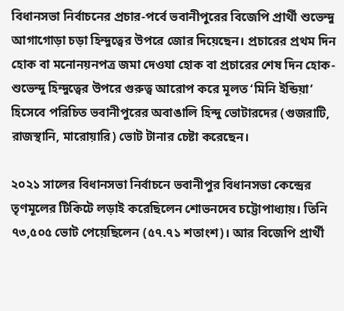বিধানসভা নির্বাচনের প্রচার-পর্বে ভবানীপুরের বিজেপি প্রার্থী শুভেন্দু আগাগোড়া চড়া হিন্দুত্বের উপরে জোর দিয়েছেন। প্রচারের প্রথম দিন হোক বা মনোনয়নপত্র জমা দেওযা হোক বা প্রচারের শেষ দিন হোক- শুভেন্দু হিন্দুত্বের উপরে গুরুত্ব আরোপ করে মূলত ‘মিনি ইন্ডিয়া’ হিসেবে পরিচিত ভবানীপুরের অবাঙালি হিন্দু ভোটারদের (গুজরাটি, রাজস্থানি, মারোয়ারি) ভোট টানার চেষ্টা করেছেন।

২০২১ সালের বিধানসভা নির্বাচনে ভবানীপুর বিধানসভা কেন্দ্রের তৃণমূলের টিকিটে লড়াই করেছিলেন শোভনদেব চট্টোপাধ্যায়। তিনি ৭৩,৫০৫ ভোট পেয়েছিলেন (৫৭.৭১ শতাংশ)। আর বিজেপি প্রার্থী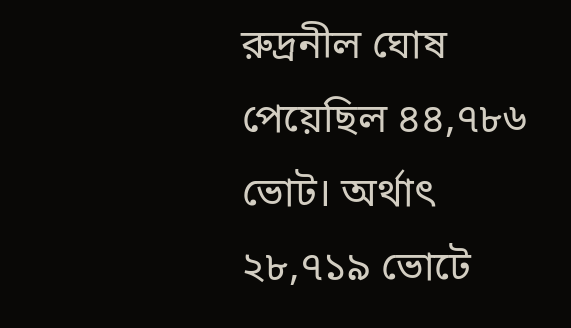রুদ্রনীল ঘোষ পেয়েছিল ৪৪,৭৮৬ ভোট। অর্থাৎ ২৮,৭১৯ ভোটে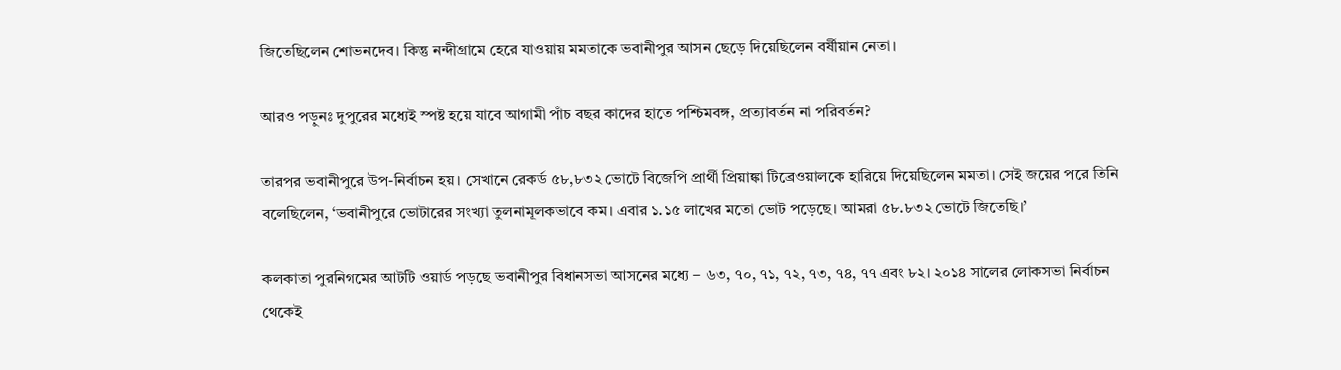জিতেছিলেন শোভনদেব। কিন্তু নন্দীগ্রামে হেরে যাওয়ায় মমতাকে ভবানীপুর আসন ছেড়ে দিয়েছিলেন বর্ষীয়ান নেতা।

আরও পড়ুনঃ দুপুরের মধ‍্যেই স্পষ্ট হয়ে যাবে আগামী পাঁচ বছর কাদের হাতে পশ্চিমবঙ্গ, প্রত্যাবর্তন না পরিবর্তন?

তারপর ভবানীপুরে উপ-নির্বাচন হয়। সেখানে রেকর্ড ৫৮,৮৩২ ভোটে বিজেপি প্রার্থী প্রিয়াঙ্কা টিব্রেওয়ালকে হারিয়ে দিয়েছিলেন মমতা। সেই জয়ের পরে তিনি বলেছিলেন, ‘ভবানীপুরে ভোটারের সংখ্যা তুলনামূলকভাবে কম। এবার ১.১৫ লাখের মতো ভোট পড়েছে। আমরা ৫৮.৮৩২ ভোটে জিতেছি।’

কলকাতা পুরনিগমের আটটি ওয়ার্ড পড়ছে ভবানীপুর বিধানসভা আসনের মধ্যে – ৬৩, ৭০, ৭১, ৭২, ৭৩, ৭৪, ৭৭ এবং ৮২। ২০১৪ সালের লোকসভা নির্বাচন থেকেই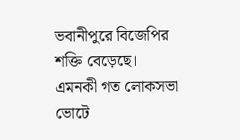ভবানীপুরে বিজেপির শক্তি বেড়েছে। এমনকী গত লোকসভা ভোটে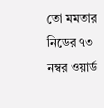তো মমতার নিডের ৭৩ নম্বর ওয়ার্ড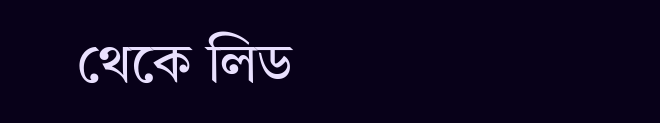থেকে লিড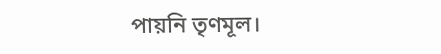পায়নি তৃণমূল।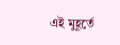এই মুহূর্তে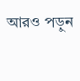আরও পড়ুন